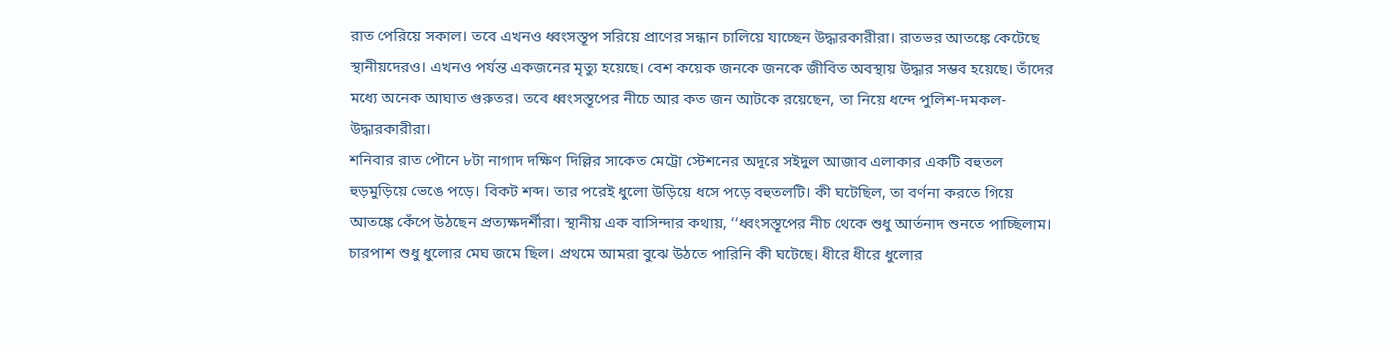রাত পেরিয়ে সকাল। তবে এখনও ধ্বংসস্তূপ সরিয়ে প্রাণের সন্ধান চালিয়ে যাচ্ছেন উদ্ধারকারীরা। রাতভর আতঙ্কে কেটেছে স্থানীয়দেরও। এখনও পর্যন্ত একজনের মৃত্যু হয়েছে। বেশ কয়েক জনকে জনকে জীবিত অবস্থায় উদ্ধার সম্ভব হয়েছে। তাঁদের মধ্যে অনেক আঘাত গুরুতর। তবে ধ্বংসস্তূপের নীচে আর কত জন আটকে রয়েছেন, তা নিয়ে ধন্দে পুলিশ-দমকল-উদ্ধারকারীরা।
শনিবার রাত পৌনে ৮টা নাগাদ দক্ষিণ দিল্লির সাকেত মেট্রো স্টেশনের অদূরে সইদুল আজাব এলাকার একটি বহুতল হুড়মুড়িয়ে ভেঙে পড়ে। বিকট শব্দ। তার পরেই ধুলো উড়িয়ে ধসে পড়ে বহুতলটি। কী ঘটেছিল, তা বর্ণনা করতে গিয়ে আতঙ্কে কেঁপে উঠছেন প্রত্যক্ষদর্শীরা। স্থানীয় এক বাসিন্দার কথায়, ‘‘ধ্বংসস্তূপের নীচ থেকে শুধু আর্তনাদ শুনতে পাচ্ছিলাম। চারপাশ শুধু ধুলোর মেঘ জমে ছিল। প্রথমে আমরা বুঝে উঠতে পারিনি কী ঘটেছে। ধীরে ধীরে ধুলোর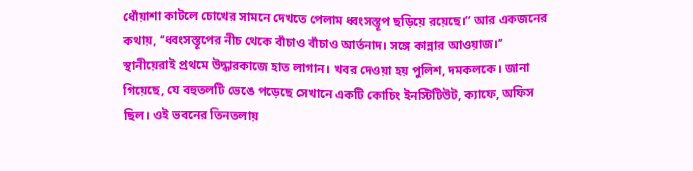ধোঁয়াশা কাটলে চোখের সামনে দেখতে পেলাম ধ্বংসস্তূপ ছড়িয়ে রয়েছে।’’ আর একজনের কথায়, ‘‘ধ্বংসস্তূপের নীচ থেকে বাঁচাও বাঁচাও আর্তনাদ। সঙ্গে কান্নার আওয়াজ।’’
স্থানীয়েরাই প্রথমে উদ্ধারকাজে হাত লাগান। খবর দেওয়া হয় পুলিশ, দমকলকে। জানা গিয়েছে, যে বহুতলটি ভেঙে পড়েছে সেখানে একটি কোচিং ইনস্টিটিউট, ক্যাফে, অফিস ছিল। ওই ভবনের তিনতলায়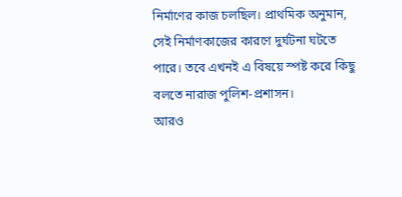নির্মাণের কাজ চলছিল। প্রাথমিক অনুমান, সেই নির্মাণকাজের কারণে দুর্ঘটনা ঘটতে পারে। তবে এখনই এ বিষয়ে স্পষ্ট করে কিছু বলতে নারাজ পুলিশ-প্রশাসন।
আরও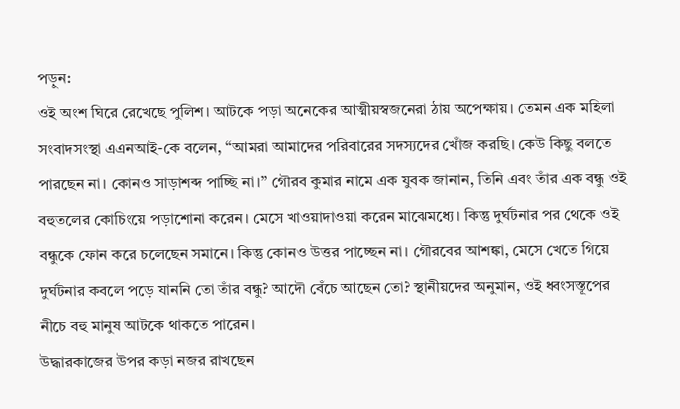পড়ুন:
ওই অংশ ঘিরে রেখেছে পুলিশ। আটকে পড়া অনেকের আত্মীয়স্বজনেরা ঠায় অপেক্ষায়। তেমন এক মহিলা সংবাদসংস্থা এএনআই-কে বলেন, ‘‘আমরা আমাদের পরিবারের সদস্যদের খোঁজ করছি। কেউ কিছু বলতে পারছেন না। কোনও সাড়াশব্দ পাচ্ছি না।’’ গৌরব কুমার নামে এক যুবক জানান, তিনি এবং তাঁর এক বন্ধু ওই বহুতলের কোচিংয়ে পড়াশোনা করেন। মেসে খাওয়াদাওয়া করেন মাঝেমধ্যে। কিন্তু দুর্ঘটনার পর থেকে ওই বন্ধুকে ফোন করে চলেছেন সমানে। কিন্তু কোনও উত্তর পাচ্ছেন না। গৌরবের আশঙ্কা, মেসে খেতে গিয়ে দুর্ঘটনার কবলে পড়ে যাননি তো তাঁর বন্ধু? আদৌ বেঁচে আছেন তো? স্থানীয়দের অনুমান, ওই ধ্বংসস্তূপের নীচে বহু মানুষ আটকে থাকতে পারেন।
উদ্ধারকাজের উপর কড়া নজর রাখছেন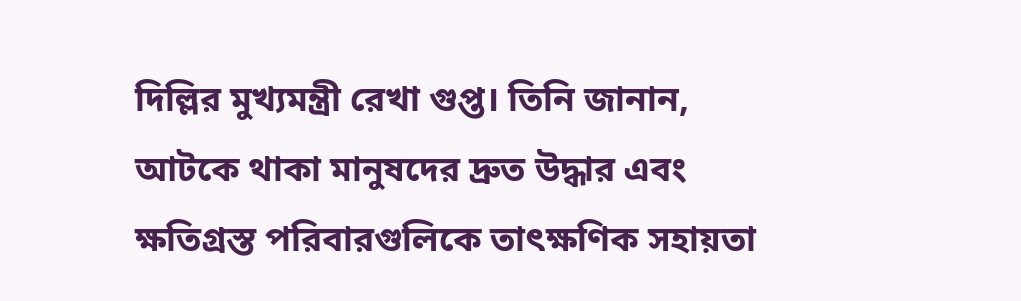দিল্লির মুখ্যমন্ত্রী রেখা গুপ্ত। তিনি জানান, আটকে থাকা মানুষদের দ্রুত উদ্ধার এবং ক্ষতিগ্রস্ত পরিবারগুলিকে তাৎক্ষণিক সহায়তা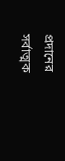প্রদানের সর্বাত্মক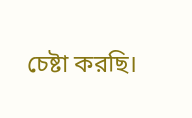চেষ্টা করছি।